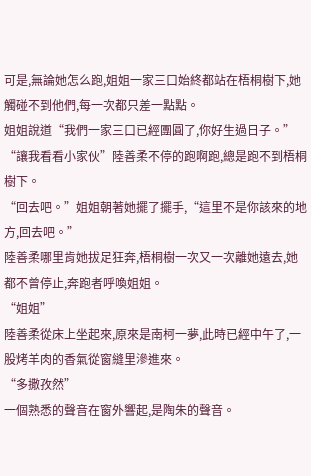可是,無論她怎么跑,姐姐一家三口始終都站在梧桐樹下,她觸碰不到他們,每一次都只差一點點。
姐姐說道“我們一家三口已經團圓了,你好生過日子。”
“讓我看看小家伙”陸善柔不停的跑啊跑,總是跑不到梧桐樹下。
“回去吧。”姐姐朝著她擺了擺手,“這里不是你該來的地方,回去吧。”
陸善柔哪里肯她拔足狂奔,梧桐樹一次又一次離她遠去,她都不曾停止,奔跑者呼喚姐姐。
“姐姐”
陸善柔從床上坐起來,原來是南柯一夢,此時已經中午了,一股烤羊肉的香氣從窗縫里滲進來。
“多撒孜然”
一個熟悉的聲音在窗外響起,是陶朱的聲音。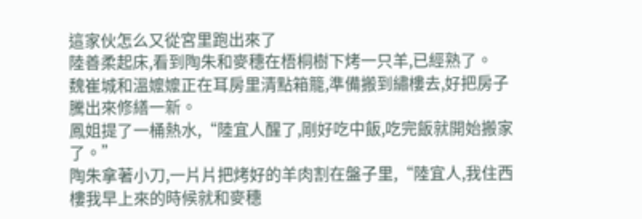這家伙怎么又從宮里跑出來了
陸善柔起床,看到陶朱和麥穗在梧桐樹下烤一只羊,已經熟了。
魏崔城和溫嬤嬤正在耳房里清點箱籠,準備搬到繡樓去,好把房子騰出來修繕一新。
鳳姐提了一桶熱水,“陸宜人醒了,剛好吃中飯,吃完飯就開始搬家了。”
陶朱拿著小刀,一片片把烤好的羊肉割在盤子里,“陸宜人,我住西樓我早上來的時候就和麥穗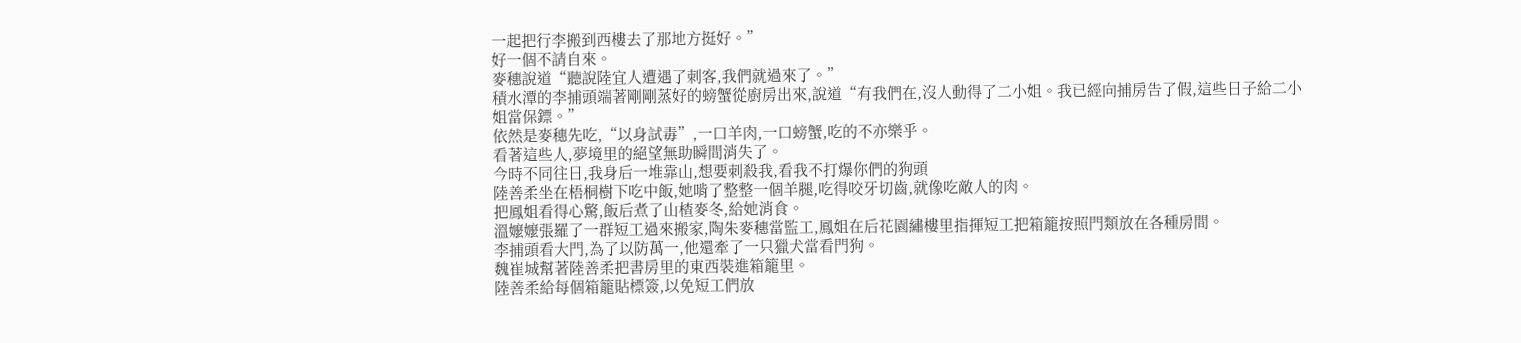一起把行李搬到西樓去了那地方挺好。”
好一個不請自來。
麥穗說道“聽說陸宜人遭遇了刺客,我們就過來了。”
積水潭的李捕頭端著剛剛蒸好的螃蟹從廚房出來,說道“有我們在,沒人動得了二小姐。我已經向捕房告了假,這些日子給二小姐當保鏢。”
依然是麥穗先吃,“以身試毒”,一口羊肉,一口螃蟹,吃的不亦樂乎。
看著這些人,夢境里的絕望無助瞬間消失了。
今時不同往日,我身后一堆靠山,想要刺殺我,看我不打爆你們的狗頭
陸善柔坐在梧桐樹下吃中飯,她啃了整整一個羊腿,吃得咬牙切齒,就像吃敵人的肉。
把鳳姐看得心驚,飯后煮了山楂麥冬,給她消食。
溫嬤嬤張羅了一群短工過來搬家,陶朱麥穗當監工,鳳姐在后花園繡樓里指揮短工把箱籠按照門類放在各種房間。
李捕頭看大門,為了以防萬一,他還牽了一只獵犬當看門狗。
魏崔城幫著陸善柔把書房里的東西裝進箱籠里。
陸善柔給每個箱籠貼標簽,以免短工們放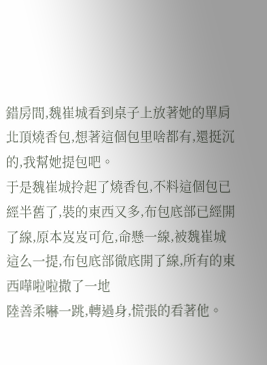錯房間,魏崔城看到桌子上放著她的單肩北頂燒香包,想著這個包里啥都有,還挺沉的,我幫她提包吧。
于是魏崔城拎起了燒香包,不料這個包已經半舊了,裝的東西又多,布包底部已經開了線,原本岌岌可危,命懸一線,被魏崔城這么一提,布包底部徹底開了線,所有的東西嘩啦啦撒了一地
陸善柔嚇一跳,轉過身,慌張的看著他。